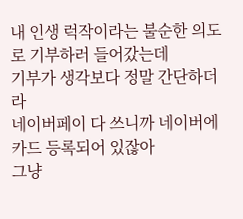내 인생 럭작이라는 불순한 의도로 기부하러 들어갔는데
기부가 생각보다 정말 간단하더라
네이버페이 다 쓰니까 네이버에 카드 등록되어 있잖아
그냥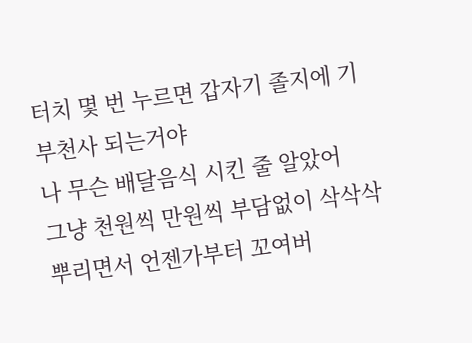터치 몇 번 누르면 갑자기 졸지에 기부천사 되는거야
나 무슨 배달음식 시킨 줄 알았어
그냥 천원씩 만원씩 부담없이 삭삭삭 뿌리면서 언젠가부터 꼬여버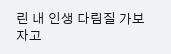린 내 인생 다림질 가보자고